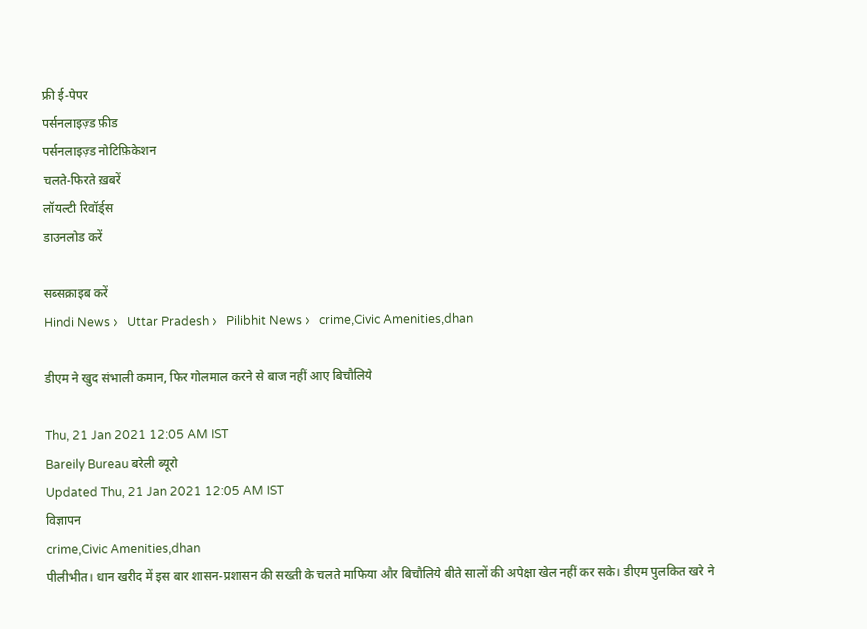फ्री ई-पेपर
पर्सनलाइज़्ड फ़ीड
पर्सनलाइज़्ड नोटिफ़िकेशन
चलते-फिरते ख़बरें
लॉयल्टी रिवॉर्ड्स
डाउनलोड करें

सब्सक्राइब करें
Hindi News ›   Uttar Pradesh ›   Pilibhit News ›   crime,Civic Amenities,dhan

डीएम ने खुद संभाली कमान, फिर गोलमाल करने से बाज नहीं आए बिचौलिये

Thu, 21 Jan 2021 12:05 AM IST
Bareily Bureau बरेली ब्यूरो
Updated Thu, 21 Jan 2021 12:05 AM IST
विज्ञापन
crime,Civic Amenities,dhan
पीलीभीत। धान खरीद में इस बार शासन-प्रशासन की सख्ती के चलते माफिया और बिचौलिये बीते सालों की अपेक्षा खेल नहीं कर सके। डीएम पुलकित खरे ने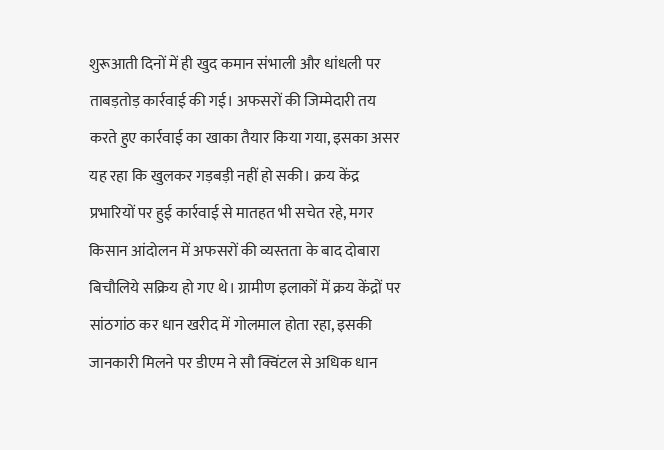शुरूआती दिनों में ही खुद कमान संभाली और धांधली पर ताबड़तोड़ कार्रवाई की गई। अफसरों की जिम्मेदारी तय करते हुए कार्रवाई का खाका तैयार किया गया, इसका असर यह रहा कि खुलकर गड़बड़ी नहीं हो सकी। क्रय केंद्र प्रभारियों पर हुई कार्रवाई से मातहत भी सचेत रहे, मगर किसान आंदोलन में अफसरों की व्यस्तता के बाद दोबारा बिचौलिये सक्रिय हो गए थे। ग्रामीण इलाकों में क्रय केंद्रों पर सांठगांठ कर धान खरीद में गोलमाल होता रहा, इसकी जानकारी मिलने पर डीएम ने सौ क्विंटल से अधिक धान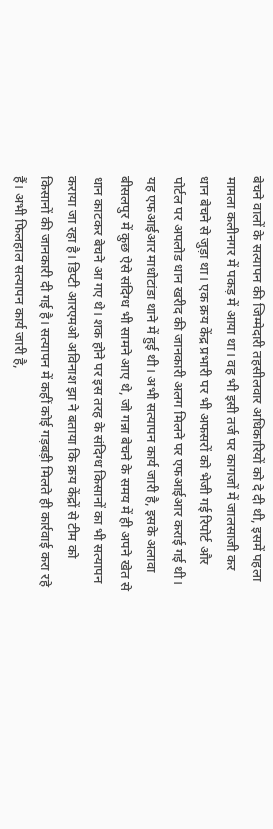बेचने वालों के सत्यापन की जिम्मेदारी तहसीलवार अधिकारियों को दे दी थी, इसमें पहला मामला कलीनगर में पकड़ में आया था। वह भी इसी तर्ज पर कागजों में जालसाजी कर धान बेचने से जुड़ा था। एक क्रय केंद्र प्रभारी पर भी अफसरों को भेजी गई रिपोर्ट और पोर्टल पर अपलोड धान खरीद की जानकारी अलग मिलने पर एफआईआर कराई गई थी। यह एफआईआर माधोटांडा थाने में हुई थी। अभी सत्यापन कार्य जारी है, इसके अलावा बीसलपुर में कुछ ऐसे संदिग्ध भी सामने आए थे, जो गन्ना बेचने के समय में ही अपने खेत से धान काटकर बेचने आ गए थे। शक होने पर इस तरह के संदिग्ध किसानों का भी सत्यापन कराया जा रहा है। डिप्टी आरएमओ अविनाश झा ने बताया कि क्रय केंद्रों से टीम को किसानों की जानकारी दी गई है। सत्यापन में कहीं कोई गड़बड़ी मिलते ही कार्रवाई करा रहे हैं। अभी फिलहाल सत्यापन कार्य जारी है,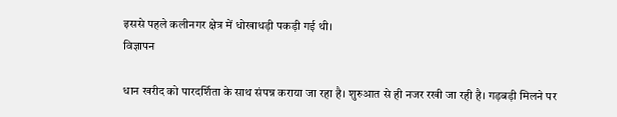इससे पहले कलीनगर क्षेत्र में धोखाधड़ी पकड़ी गई थी।
विज्ञापन

धान खरीद को पारदर्शिता के साथ संपन्न कराया जा रहा है। शुरुआत से ही नजर रखी जा रही है। गड़बड़ी मिलने पर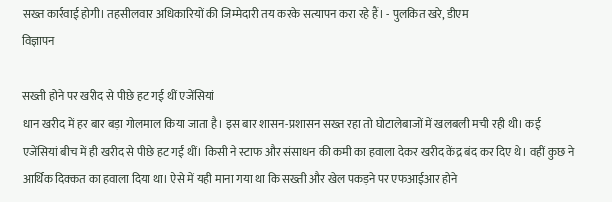सख्त कार्रवाई होगी। तहसीलवार अधिकारियों की जिम्मेदारी तय करके सत्यापन करा रहे हैं। - पुलकित खरे, डीएम
विज्ञापन

सख्ती होने पर खरीद से पीछे हट गई थीं एजेंसियां
धान खरीद में हर बार बड़ा गोलमाल किया जाता है। इस बार शासन-प्रशासन सख्त रहा तो घोटालेबाजों में खलबली मची रही थी। कई एजेंसियां बीच में ही खरीद से पीछे हट गईं थीं। किसी ने स्टाफ और संसाधन की कमी का हवाला देकर खरीद केंद्र बंद कर दिए थे। वहीं कुछ ने आर्थिक दिक्कत का हवाला दिया था। ऐसे में यही माना गया था कि सख्ती और खेल पकड़ने पर एफआईआर होने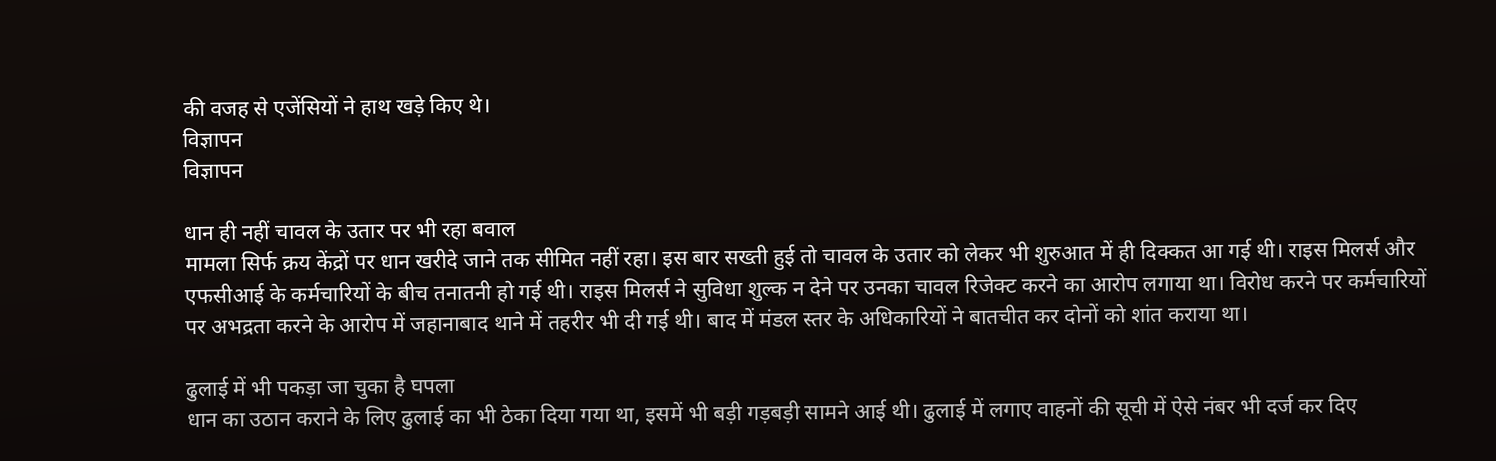की वजह से एजेंसियों ने हाथ खड़े किए थे।
विज्ञापन
विज्ञापन

धान ही नहीं चावल के उतार पर भी रहा बवाल
मामला सिर्फ क्रय केंद्रों पर धान खरीदे जाने तक सीमित नहीं रहा। इस बार सख्ती हुई तो चावल के उतार को लेकर भी शुरुआत में ही दिक्कत आ गई थी। राइस मिलर्स और एफसीआई के कर्मचारियों के बीच तनातनी हो गई थी। राइस मिलर्स ने सुविधा शुल्क न देने पर उनका चावल रिजेक्ट करने का आरोप लगाया था। विरोध करने पर कर्मचारियों पर अभद्रता करने के आरोप में जहानाबाद थाने में तहरीर भी दी गई थी। बाद में मंडल स्तर के अधिकारियों ने बातचीत कर दोनों को शांत कराया था।

ढुलाई में भी पकड़ा जा चुका है घपला
धान का उठान कराने के लिए ढुलाई का भी ठेका दिया गया था, इसमें भी बड़ी गड़बड़ी सामने आई थी। ढुलाई में लगाए वाहनों की सूची में ऐसे नंबर भी दर्ज कर दिए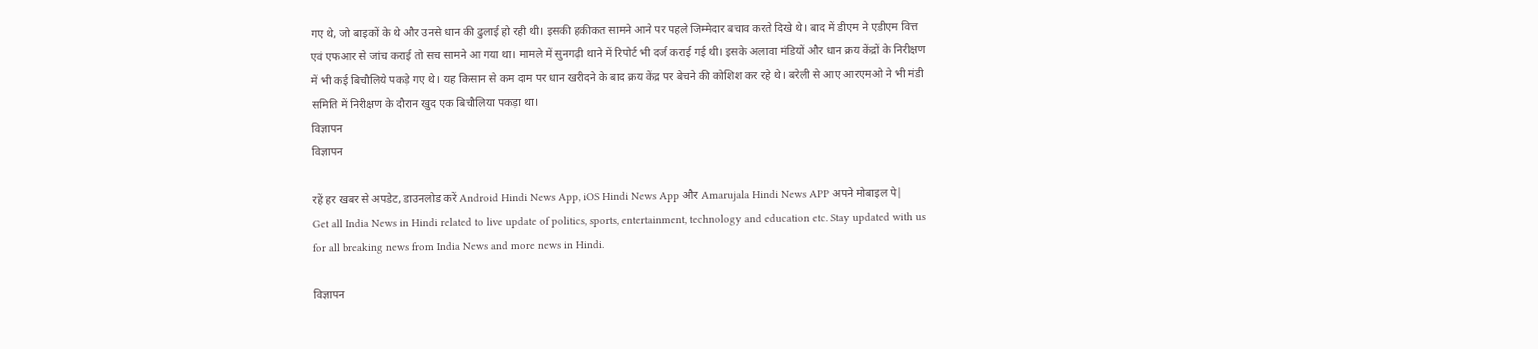गए थे, जो बाइकों के थे और उनसे धान की ढुलाई हो रही थी। इसकी हकीकत सामने आने पर पहले जिम्मेदार बचाव करते दिखे थे। बाद में डीएम ने एडीएम वित्त एवं एफआर से जांच कराई तो सच सामने आ गया था। मामले में सुनगढ़ी थाने में रिपोर्ट भी दर्ज कराई गई थी। इसके अलावा मंडियों और धान क्रय केंद्रों के निरीक्षण में भी कई बिचौलिये पकड़े गए थे। यह किसान से कम दाम पर धान खरीदने के बाद क्रय केंद्र पर बेचने की कोशिश कर रहे थे। बरेली से आए आरएमओ ने भी मंडी समिति में निरीक्षण के दौरान खुद एक बिचौलिया पकड़ा था।
विज्ञापन
विज्ञापन

रहें हर खबर से अपडेट, डाउनलोड करें Android Hindi News App, iOS Hindi News App और Amarujala Hindi News APP अपने मोबाइल पे|
Get all India News in Hindi related to live update of politics, sports, entertainment, technology and education etc. Stay updated with us for all breaking news from India News and more news in Hindi.

विज्ञापन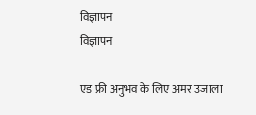विज्ञापन
विज्ञापन

एड फ्री अनुभव के लिए अमर उजाला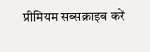प्रीमियम सब्सक्राइब करें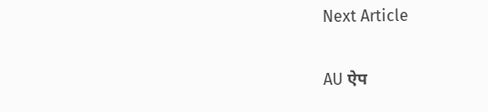Next Article

AU ऐप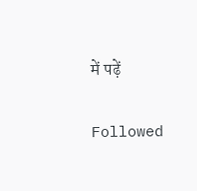में पढ़ें

Followed